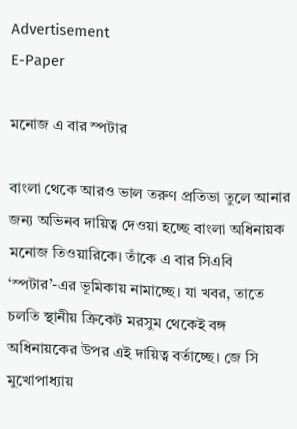Advertisement
E-Paper

মনোজ এ বার স্পটার

বাংলা থেকে আরও ভাল তরুণ প্রতিভা তুলে আনার জন্য অভিনব দায়িত্ব দেওয়া হচ্ছে বাংলা অধিনায়ক মনোজ তিওয়ারিকে। তাঁকে এ বার সিএবি ‘স্পটার’-এর ভূমিকায় নামাচ্ছে। যা খবর, তাতে চলতি স্থানীয় ক্রিকেট মরসুম থেকেই বঙ্গ অধিনায়কের উপর এই দায়িত্ব বর্তাচ্ছে। জে সি মুখোপাধ্যায়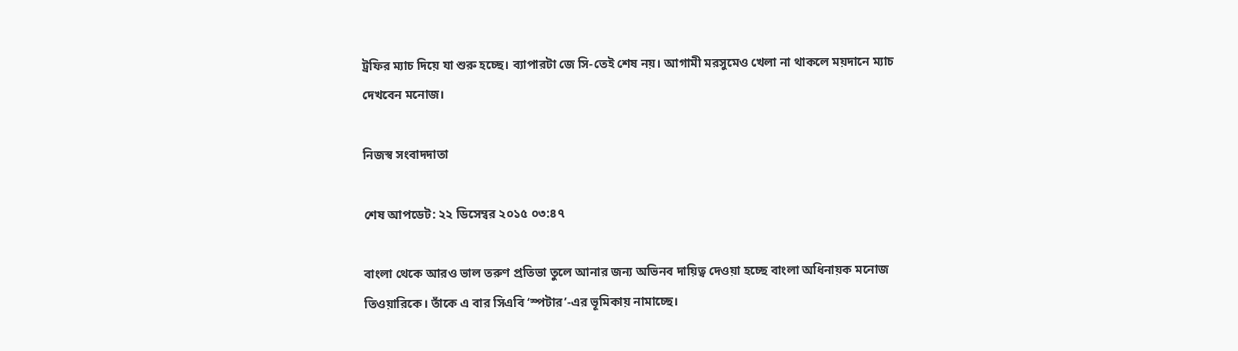ট্রফির ম্যাচ দিয়ে যা শুরু হচ্ছে। ব্যাপারটা জে সি-তেই শেষ নয়। আগামী মরসুমেও খেলা না থাকলে ময়দানে ম্যাচ দেখবেন মনোজ।

নিজস্ব সংবাদদাতা

শেষ আপডেট: ২২ ডিসেম্বর ২০১৫ ০৩:৪৭

বাংলা থেকে আরও ভাল তরুণ প্রতিভা তুলে আনার জন্য অভিনব দায়িত্ব দেওয়া হচ্ছে বাংলা অধিনায়ক মনোজ তিওয়ারিকে। তাঁকে এ বার সিএবি ‘স্পটার’-এর ভূমিকায় নামাচ্ছে।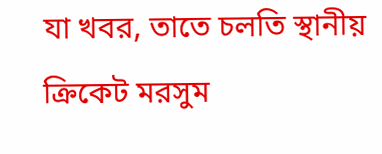যা খবর, তাতে চলতি স্থানীয় ক্রিকেট মরসুম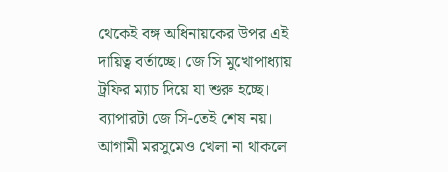থেকেই বঙ্গ অধিনায়কের উপর এই দায়িত্ব বর্তাচ্ছে। জে সি মুখোপাধ্যায় ট্রফির ম্যাচ দিয়ে যা শুরু হচ্ছে। ব্যাপারটা জে সি-তেই শেষ নয়। আগামী মরসুমেও খেলা না থাকলে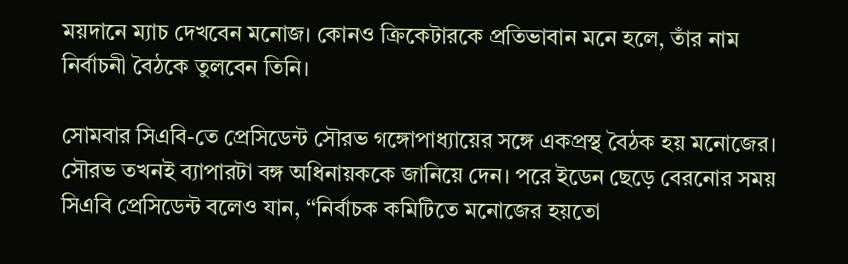ময়দানে ম্যাচ দেখবেন মনোজ। কোনও ক্রিকেটারকে প্রতিভাবান মনে হলে, তাঁর নাম নির্বাচনী বৈঠকে তুলবেন তিনি।

সোমবার সিএবি-তে প্রেসিডেন্ট সৌরভ গঙ্গোপাধ্যায়ের সঙ্গে একপ্রস্থ বৈঠক হয় মনোজের। সৌরভ তখনই ব্যাপারটা বঙ্গ অধিনায়ককে জানিয়ে দেন। পরে ইডেন ছেড়ে বেরনোর সময় সিএবি প্রেসিডেন্ট বলেও যান, ‘‘নির্বাচক কমিটিতে মনোজের হয়তো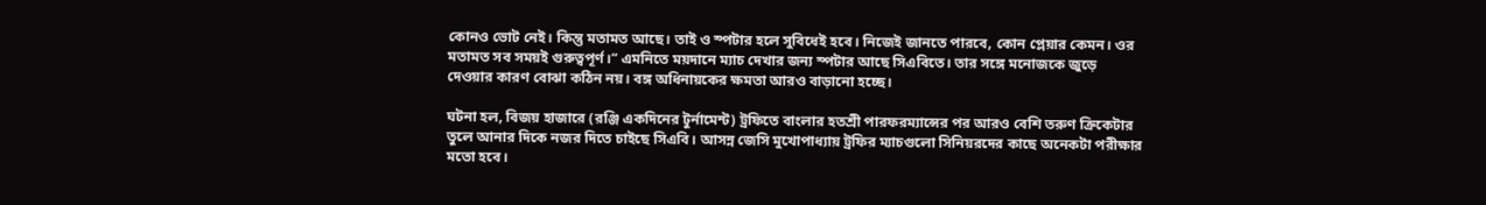কোনও ভোট নেই। কিন্তু মতামত আছে। তাই ও স্পটার হলে সুবিধেই হবে। নিজেই জানতে পারবে, কোন প্লেয়ার কেমন। ওর মতামত সব সময়ই গুরুত্বপূর্ণ।’’ এমনিতে ময়দানে ম্যাচ দেখার জন্য স্পটার আছে সিএবিতে। তার সঙ্গে মনোজকে জুড়ে দেওয়ার কারণ বোঝা কঠিন নয়। বঙ্গ অধিনায়কের ক্ষমতা আরও বাড়ানো হচ্ছে।

ঘটনা হল, বিজয় হাজারে (রঞ্জি একদিনের টুর্নামেন্ট) ট্রফিতে বাংলার হতশ্রী পারফরম্যান্সের পর আরও বেশি তরুণ ক্রিকেটার তুলে আনার দিকে নজর দিতে চাইছে সিএবি। আসন্ন জেসি মুখোপাধ্যায় ট্রফির ম্যাচগুলো সিনিয়রদের কাছে অনেকটা পরীক্ষার মতো হবে।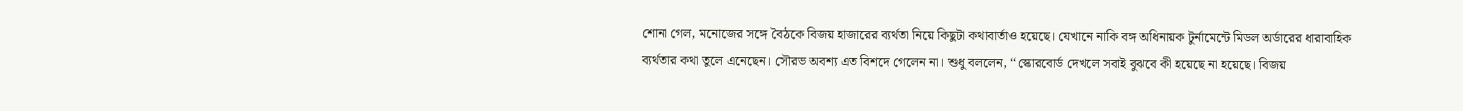শোনা গেল, মনোজের সঙ্গে বৈঠকে বিজয় হাজারের ব্যর্থতা নিয়ে কিছুটা কথাবার্তাও হয়েছে। যেখানে নাকি বঙ্গ অধিনায়ক টুর্নামেন্টে মিডল অর্ডারের ধারাবাহিক ব্যর্থতার কথা তুলে এনেছেন। সৌরভ অবশ্য এত বিশদে গেলেন না। শুধু বললেন, ‘‘স্কোরবোর্ড দেখলে সবাই বুঝবে কী হয়েছে না হয়েছে। বিজয়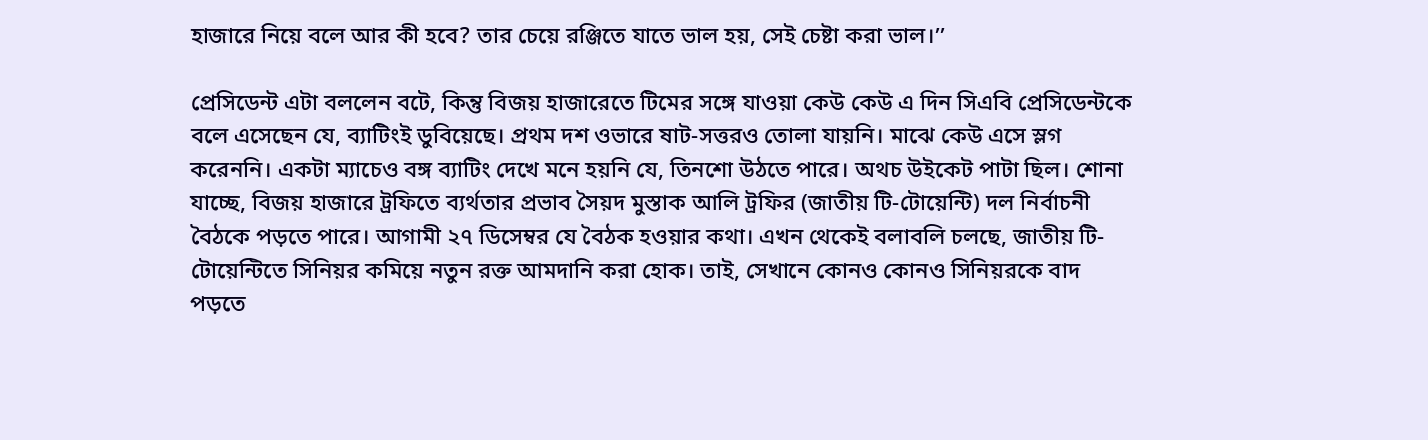হাজারে নিয়ে বলে আর কী হবে? তার চেয়ে রঞ্জিতে যাতে ভাল হয়, সেই চেষ্টা করা ভাল।’’

প্রেসিডেন্ট এটা বললেন বটে, কিন্তু বিজয় হাজারেতে টিমের সঙ্গে যাওয়া কেউ কেউ এ দিন সিএবি প্রেসিডেন্টকে বলে এসেছেন যে, ব্যাটিংই ডুবিয়েছে। প্রথম দশ ওভারে ষাট-সত্তরও তোলা যায়নি। মাঝে কেউ এসে স্লগ করেননি। একটা ম্যাচেও বঙ্গ ব্যাটিং দেখে মনে হয়নি যে, তিনশো উঠতে পারে। অথচ উইকেট পাটা ছিল। শোনা যাচ্ছে, বিজয় হাজারে ট্রফিতে ব্যর্থতার প্রভাব সৈয়দ মুস্তাক আলি ট্রফির (জাতীয় টি-টোয়েন্টি) দল নির্বাচনী বৈঠকে পড়তে পারে। আগামী ২৭ ডিসেম্বর যে বৈঠক হওয়ার কথা। এখন থেকেই বলাবলি চলছে, জাতীয় টি-টোয়েন্টিতে সিনিয়র কমিয়ে নতুন রক্ত আমদানি করা হোক। তাই, সেখানে কোনও কোনও সিনিয়রকে বাদ পড়তে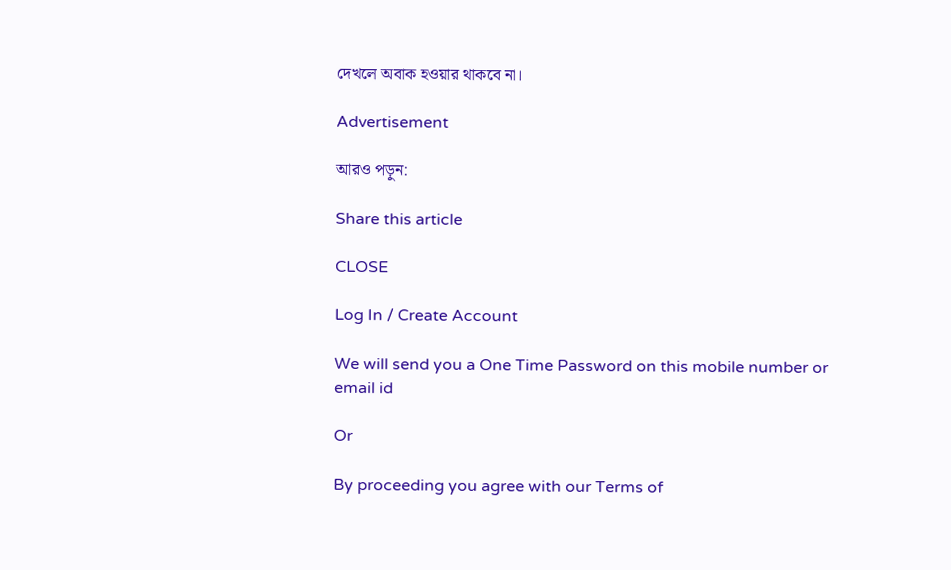দেখলে অবাক হওয়ার থাকবে না।

Advertisement

আরও পড়ুন:

Share this article

CLOSE

Log In / Create Account

We will send you a One Time Password on this mobile number or email id

Or

By proceeding you agree with our Terms of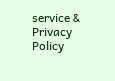service & Privacy Policy